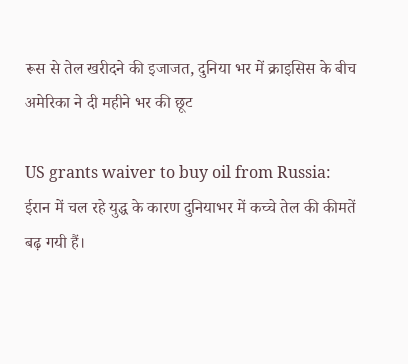रूस से तेल खरीदने की इजाजत, दुनिया भर में क्राइसिस के बीच अमेरिका ने दी महीने भर की छूट

US grants waiver to buy oil from Russia: ईरान में चल रहे युद्ध के कारण दुनियाभर में कच्चे तेल की कीमतें बढ़ गयी हैं।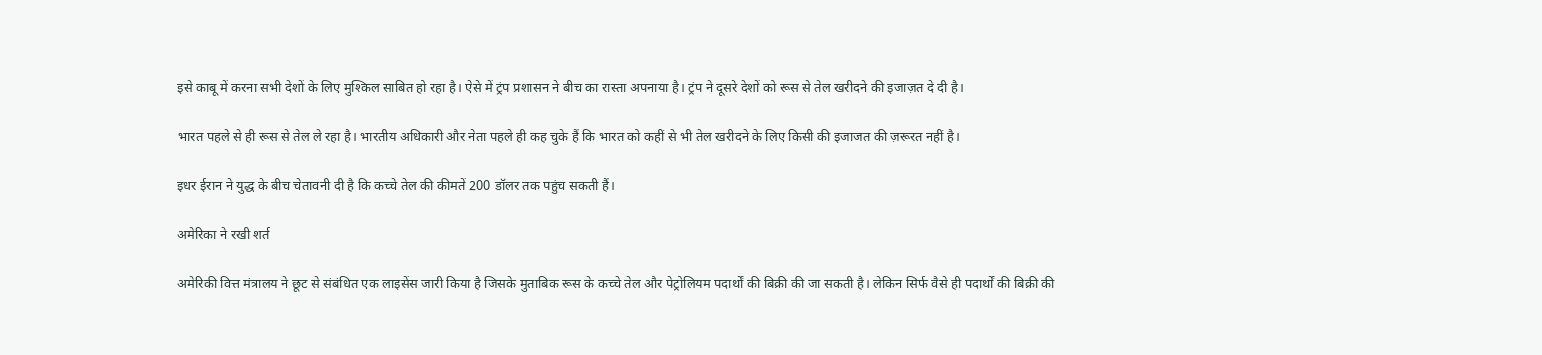इसे काबू में करना सभी देशों के लिए मुश्किल साबित हो रहा है। ऐसे में ट्रंप प्रशासन ने बीच का रास्ता अपनाया है। ट्रंप ने दूसरे देशों को रूस से तेल खरीदने की इजाज़त दे दी है।

भारत पहले से ही रूस से तेल ले रहा है। भारतीय अधिकारी और नेता पहले ही कह चुके हैं कि भारत को कहीं से भी तेल खरीदने के लिए किसी की इजाजत की ज़रूरत नहीं है।

इधर ईरान ने युद्ध के बीच चेतावनी दी है कि कच्चे तेल की कीमतें 200 डॉलर तक पहुंच सकती हैं।

अमेरिका ने रखी शर्त

अमेरिकी वित्त मंत्रालय ने छूट से संबंधित एक लाइसेंस जारी किया है जिसके मुताबिक रूस के कच्चे तेल और पेट्रोलियम पदार्थों की बिक्री की जा सकती है। लेकिन सिर्फ वैसे ही पदार्थों की बिक्री की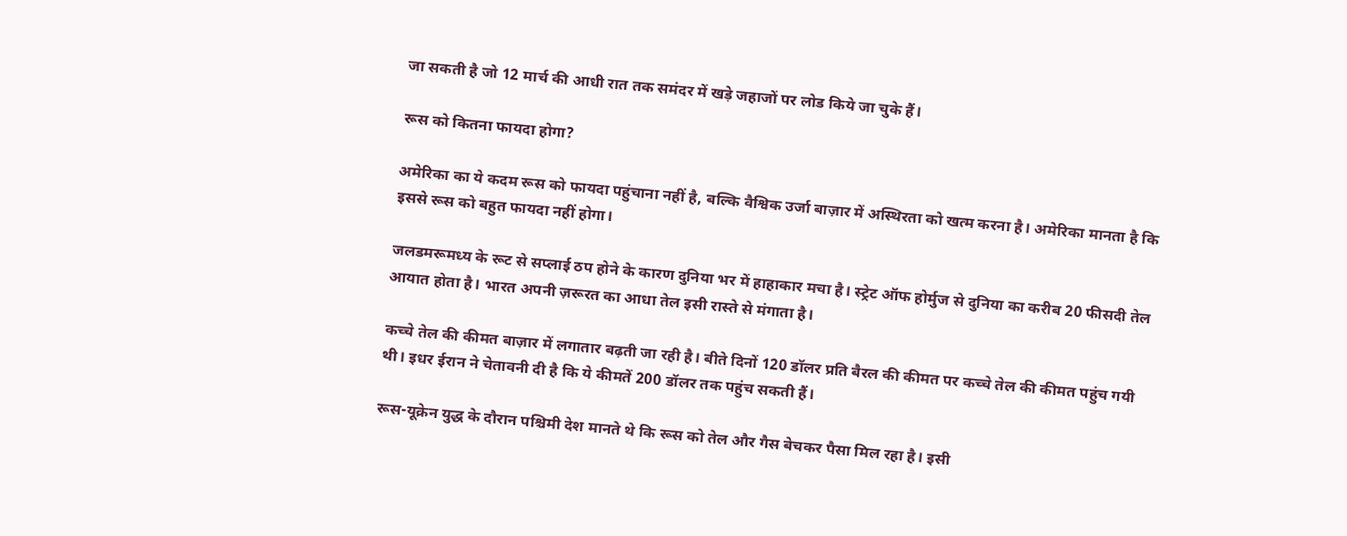जा सकती है जो 12 मार्च की आधी रात तक समंदर में खड़े जहाजों पर लोड किये जा चुके हैं।

रूस को कितना फायदा होगा?

अमेरिका का ये कदम रूस को फायदा पहुंचाना नहीं है, बल्कि वैश्विक उर्जा बाज़ार में अस्थिरता को खत्म करना है। अमेरिका मानता है कि इससे रूस को बहुत फायदा नहीं होगा।

जलडमरूमध्य के रूट से सप्लाई ठप होने के कारण दुनिया भर में हाहाकार मचा है। स्ट्रेट ऑफ होर्मुज से दुनिया का करीब 20 फीसदी तेल आयात होता है। भारत अपनी ज़रूरत का आधा तेल इसी रास्ते से मंगाता है।

कच्चे तेल की कीमत बाज़ार में लगातार बढ़ती जा रही है। बीते दिनों 120 डॉलर प्रति बैरल की कीमत पर कच्चे तेल की कीमत पहुंच गयी थी। इधर ईरान ने चेतावनी दी है कि ये कीमतें 200 डॉलर तक पहुंच सकती हैं।

रूस-यूक्रेन युद्ध के दौरान पश्चिमी देश मानते थे कि रूस को तेल और गैस बेचकर पैसा मिल रहा है। इसी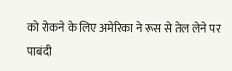को रोकने के लिए अमेरिका ने रूस से तेल लेने पर पाबंदी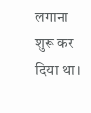लगाना शुरू कर दिया था।